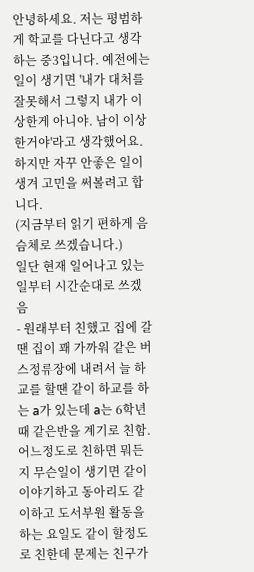안녕하세요. 저는 평범하게 학교를 다닌다고 생각하는 중3입니다. 예전에는 일이 생기면 '내가 대처를 잘못해서 그렇지 내가 이상한게 아니야. 남이 이상한거야'라고 생각했어요. 하지만 자꾸 안좋은 일이 생겨 고민을 써볼려고 합니다.
(지금부터 읽기 편하게 음슴체로 쓰겠습니다.)
일단 현재 일어나고 있는 일부터 시간순대로 쓰겠음
- 원래부터 친했고 집에 갈땐 집이 꽤 가까워 같은 버스정류장에 내려서 늘 하교를 할땐 같이 하교를 하는 a가 있는데 a는 6학년때 같은반을 계기로 친함. 어느정도로 친하면 뭐든지 무슨일이 생기면 같이 이야기하고 동아리도 같이하고 도서부원 활동을 하는 요일도 같이 할정도로 친한데 문제는 친구가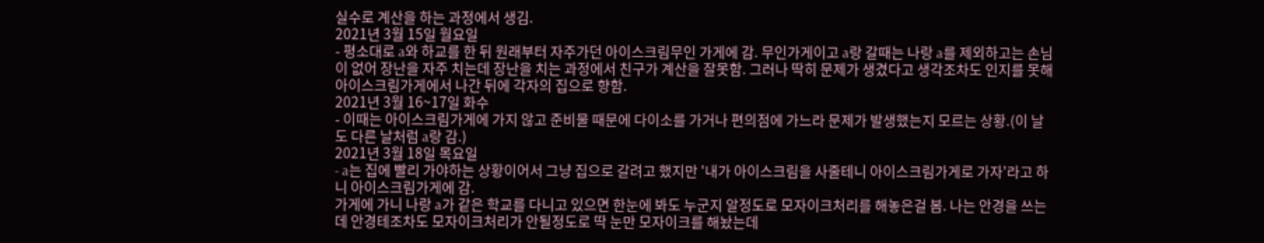실수로 계산을 하는 과정에서 생김.
2021년 3월 15일 월요일
- 평소대로 a와 하교를 한 뒤 원래부터 자주가던 아이스크림무인 가게에 감. 무인가게이고 a랑 갈때는 나랑 a를 제외하고는 손님이 없어 장난을 자주 치는데 장난을 치는 과정에서 친구가 계산을 잘못함. 그러나 딱히 문제가 생겼다고 생각조차도 인지를 못해 아이스크림가게에서 나간 뒤에 각자의 집으로 향함.
2021년 3월 16~17일 화수
- 이때는 아이스크림가게에 가지 않고 준비물 때문에 다이소를 가거나 편의점에 가느라 문제가 발생했는지 모르는 상황.(이 날도 다른 날처럼 a랑 감.)
2021년 3월 18일 목요일
- a는 집에 빨리 가야하는 상황이어서 그냥 집으로 갈려고 했지만 '내가 아이스크림을 사줄테니 아이스크림가게로 가자'라고 하니 아이스크림가게에 감.
가게에 가니 나랑 a가 같은 학교를 다니고 있으면 한눈에 봐도 누군지 알정도로 모자이크처리를 해놓은걸 봄. 나는 안경을 쓰는데 안경테조차도 모자이크처리가 안될정도로 딱 눈만 모자이크를 해놨는데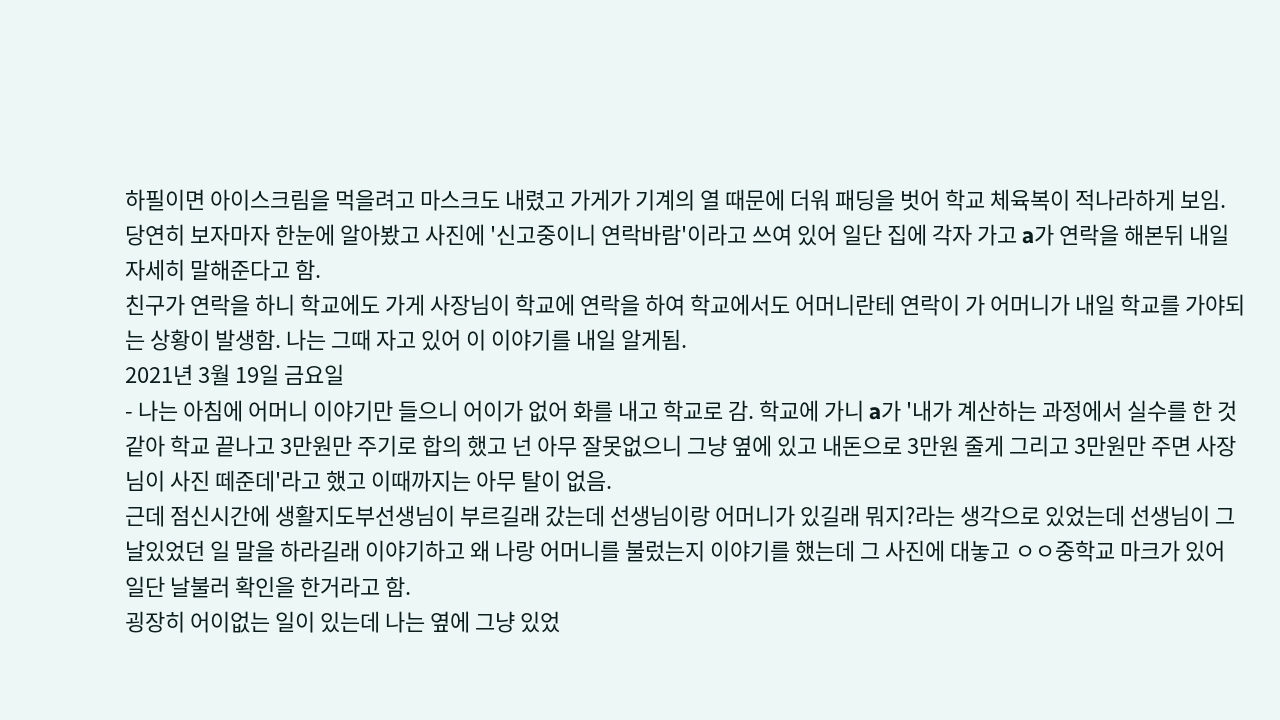하필이면 아이스크림을 먹을려고 마스크도 내렸고 가게가 기계의 열 때문에 더워 패딩을 벗어 학교 체육복이 적나라하게 보임. 당연히 보자마자 한눈에 알아봤고 사진에 '신고중이니 연락바람'이라고 쓰여 있어 일단 집에 각자 가고 a가 연락을 해본뒤 내일 자세히 말해준다고 함.
친구가 연락을 하니 학교에도 가게 사장님이 학교에 연락을 하여 학교에서도 어머니란테 연락이 가 어머니가 내일 학교를 가야되는 상황이 발생함. 나는 그때 자고 있어 이 이야기를 내일 알게됨.
2021년 3월 19일 금요일
- 나는 아침에 어머니 이야기만 들으니 어이가 없어 화를 내고 학교로 감. 학교에 가니 a가 '내가 계산하는 과정에서 실수를 한 것 같아 학교 끝나고 3만원만 주기로 합의 했고 넌 아무 잘못없으니 그냥 옆에 있고 내돈으로 3만원 줄게 그리고 3만원만 주면 사장님이 사진 떼준데'라고 했고 이때까지는 아무 탈이 없음.
근데 점신시간에 생활지도부선생님이 부르길래 갔는데 선생님이랑 어머니가 있길래 뭐지?라는 생각으로 있었는데 선생님이 그날있었던 일 말을 하라길래 이야기하고 왜 나랑 어머니를 불렀는지 이야기를 했는데 그 사진에 대놓고 ㅇㅇ중학교 마크가 있어 일단 날불러 확인을 한거라고 함.
굉장히 어이없는 일이 있는데 나는 옆에 그냥 있었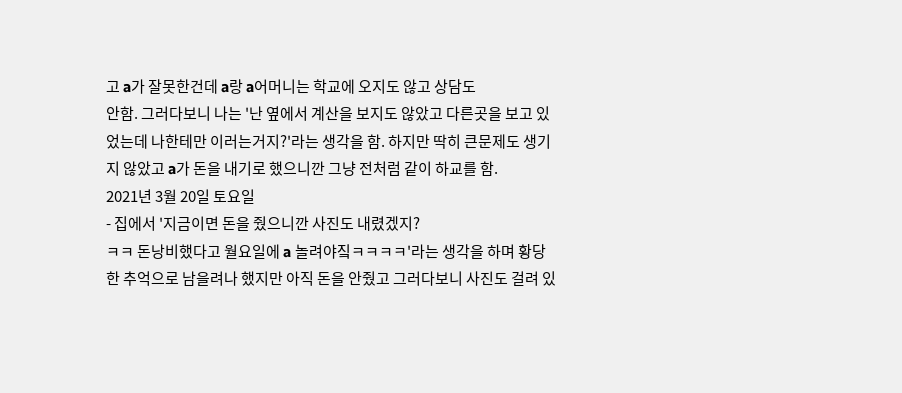고 a가 잘못한건데 a랑 a어머니는 학교에 오지도 않고 상담도
안함. 그러다보니 나는 '난 옆에서 계산을 보지도 않았고 다른곳을 보고 있었는데 나한테만 이러는거지?'라는 생각을 함. 하지만 딱히 큰문제도 생기지 않았고 a가 돈을 내기로 했으니깐 그냥 전처럼 같이 하교를 함.
2021년 3월 20일 토요일
- 집에서 '지금이면 돈을 줬으니깐 사진도 내렸겠지?
ㅋㅋ 돈낭비했다고 월요일에 a 놀려야짘ㅋㅋㅋㅋ'라는 생각을 하며 황당한 추억으로 남을려나 했지만 아직 돈을 안줬고 그러다보니 사진도 걸려 있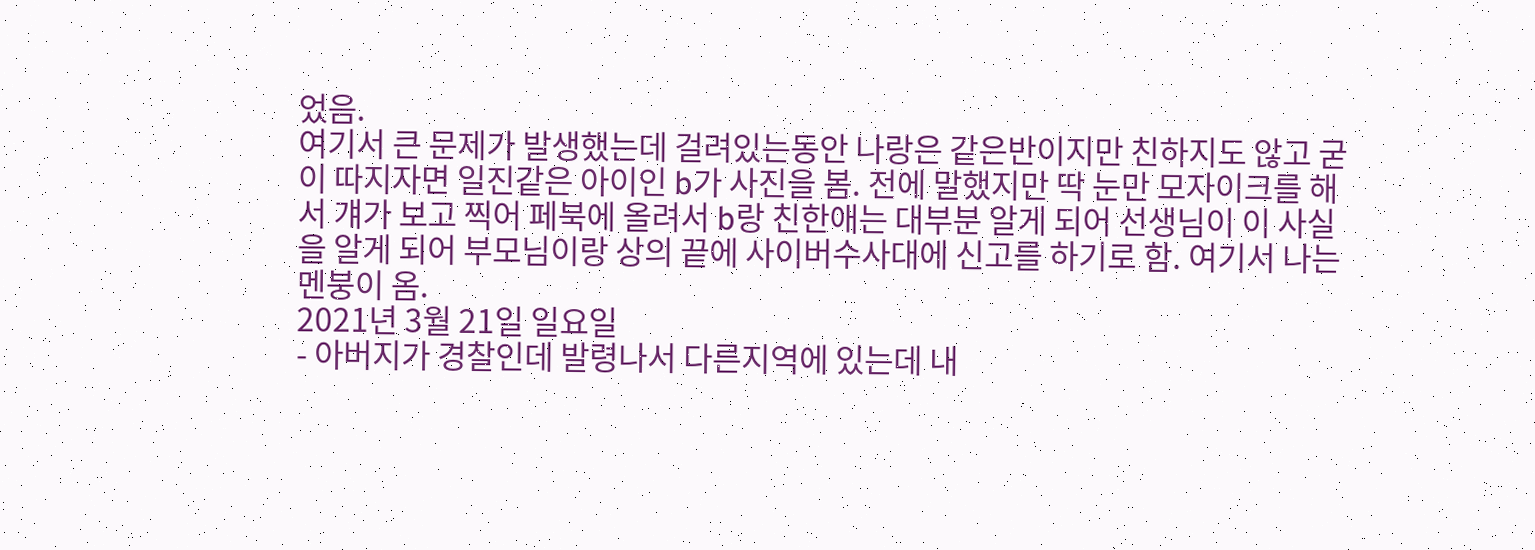었음.
여기서 큰 문제가 발생했는데 걸려있는동안 나랑은 같은반이지만 친하지도 않고 굳이 따지자면 일진같은 아이인 b가 사진을 봄. 전에 말했지만 딱 눈만 모자이크를 해서 걔가 보고 찍어 페북에 올려서 b랑 친한애는 대부분 알게 되어 선생님이 이 사실을 알게 되어 부모님이랑 상의 끝에 사이버수사대에 신고를 하기로 함. 여기서 나는 멘붕이 옴.
2021년 3월 21일 일요일
- 아버지가 경찰인데 발령나서 다른지역에 있는데 내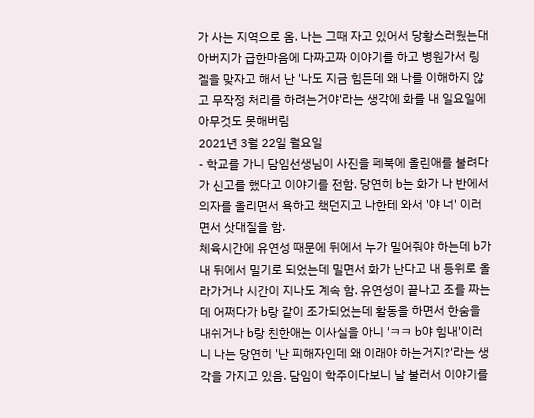가 사는 지역으로 옴. 나는 그때 자고 있어서 당황스러웠는대 아버지가 급한마음에 다짜고짜 이야기를 하고 병원가서 링겔을 맞자고 해서 난 '나도 지금 힘든데 왜 나를 이해하지 않고 무작정 처리를 하려는거야'라는 생각에 화를 내 일요일에 아무것도 못해버림
2021년 3월 22일 월요일
- 학교를 가니 담임선생님이 사진을 페북에 올린애를 불려다가 신고를 했다고 이야기를 전함. 당연히 b는 화가 나 반에서 의자를 올리면서 욕하고 책던지고 나한테 와서 '야 너' 이러면서 삿대질을 함.
체육시간에 유연성 때문에 뒤에서 누가 밀어줘야 하는데 b가 내 뒤에서 밀기로 되었는데 밀면서 화가 난다고 내 등위로 올라가거나 시간이 지나도 계속 함. 유연성이 끝나고 조를 짜는데 어쩌다가 b랑 같이 조가되었는데 활동을 하면서 한숨을 내쉬거나 b랑 친한애는 이사실을 아니 'ㅋㅋ b야 힘내'이러니 나는 당연히 '난 피해자인데 왜 이래야 하는거지?'라는 생각을 가지고 있음. 담임이 학주이다보니 날 불러서 이야기를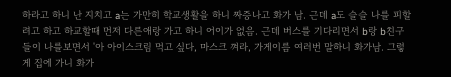하라고 하니 난 지치고 a는 가만히 학교생활을 하니 짜증나고 화가 남. 근데 a도 슬슬 나를 피할려고 하고 하교할때 먼저 다른애랑 가고 하니 어이가 없음. 근데 버스를 기다리면서 b랑 b친구들이 나를보면서 '아 아이스크림 먹고 싶다, 마스크 껴라, 가게이름 여러번 말하니 화가남. 그렇게 집에 가니 화가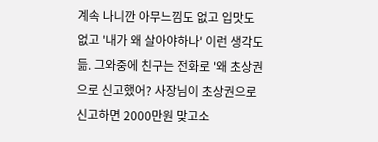계속 나니깐 아무느낌도 없고 입맛도 없고 '내가 왜 살아야하나' 이런 생각도 듦. 그와중에 친구는 전화로 '왜 초상권으로 신고했어? 사장님이 초상권으로 신고하면 2000만원 맞고소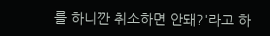를 하니깐 취소하면 안돼?'라고 하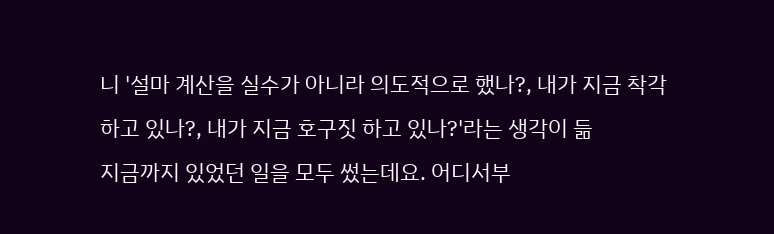니 '설마 계산을 실수가 아니라 의도적으로 했나?, 내가 지금 착각하고 있나?, 내가 지금 호구짓 하고 있나?'라는 생각이 듦
지금까지 있었던 일을 모두 썼는데요. 어디서부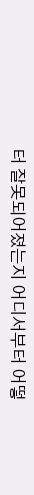터 잘못되어졌는지 어디서부터 어떻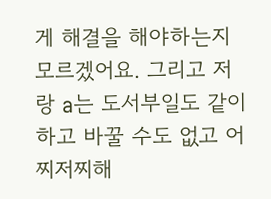게 해결을 해야하는지 모르겠어요. 그리고 저랑 a는 도서부일도 같이하고 바꿀 수도 없고 어찌저찌해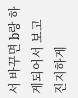서 바꾸면 b랑 하게되어서 보고 진지하게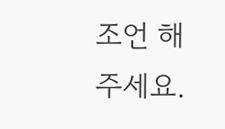조언 해주세요.